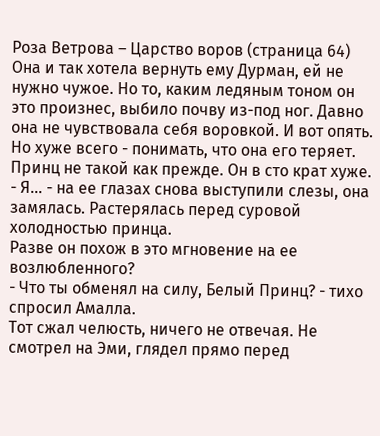Роза Ветрова – Царство воров (страница 64)
Она и так хотела вернуть ему Дурман, ей не нужно чужое. Но то, каким ледяным тоном он это произнес, выбило почву из-под ног. Давно она не чувствовала себя воровкой. И вот опять.
Но хуже всего - понимать, что она его теряет. Принц не такой как прежде. Он в сто крат хуже.
- Я... - на ее глазах снова выступили слезы, она замялась. Растерялась перед суровой холодностью принца.
Разве он похож в это мгновение на ее возлюбленного?
- Что ты обменял на силу, Белый Принц? - тихо спросил Амалла.
Тот сжал челюсть, ничего не отвечая. Не смотрел на Эми, глядел прямо перед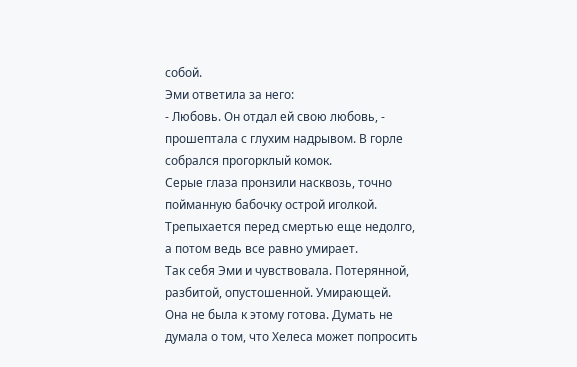собой.
Эми ответила за него:
- Любовь. Он отдал ей свою любовь, - прошептала с глухим надрывом. В горле собрался прогорклый комок.
Серые глаза пронзили насквозь, точно пойманную бабочку острой иголкой. Трепыхается перед смертью еще недолго, а потом ведь все равно умирает.
Так себя Эми и чувствовала. Потерянной, разбитой, опустошенной. Умирающей.
Она не была к этому готова. Думать не думала о том, что Хелеса может попросить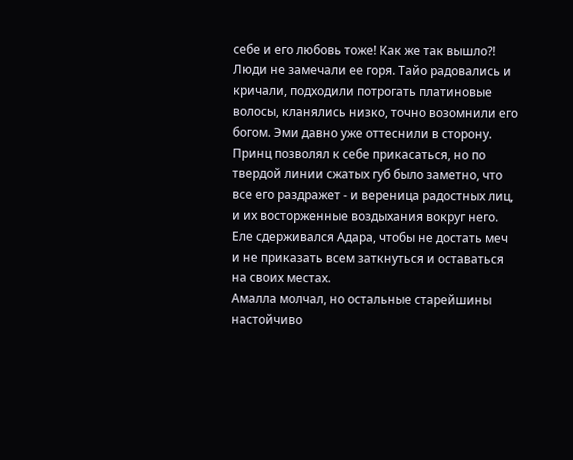себе и его любовь тоже! Как же так вышло?!
Люди не замечали ее горя. Тайо радовались и кричали, подходили потрогать платиновые волосы, кланялись низко, точно возомнили его богом. Эми давно уже оттеснили в сторону.
Принц позволял к себе прикасаться, но по твердой линии сжатых губ было заметно, что все его раздражет - и вереница радостных лиц, и их восторженные воздыхания вокруг него. Еле сдерживался Адара, чтобы не достать меч и не приказать всем заткнуться и оставаться на своих местах.
Амалла молчал, но остальные старейшины настойчиво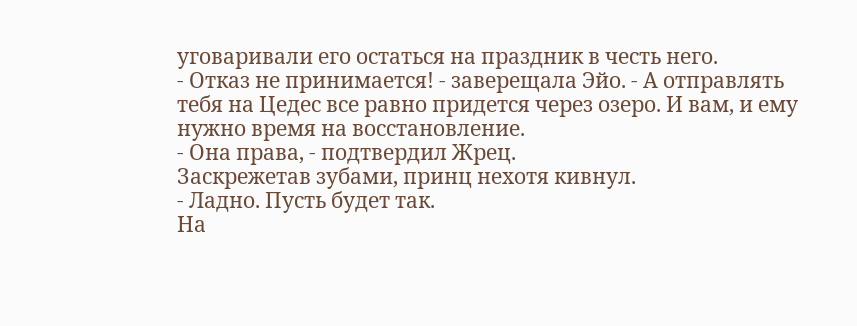уговаривали его остаться на праздник в честь него.
- Отказ не принимается! - заверещала Эйо. - А отправлять тебя на Цедес все равно придется через озеро. И вам, и ему нужно время на восстановление.
- Она права, - подтвердил Жрец.
Заскрежетав зубами, принц нехотя кивнул.
- Ладно. Пусть будет так.
На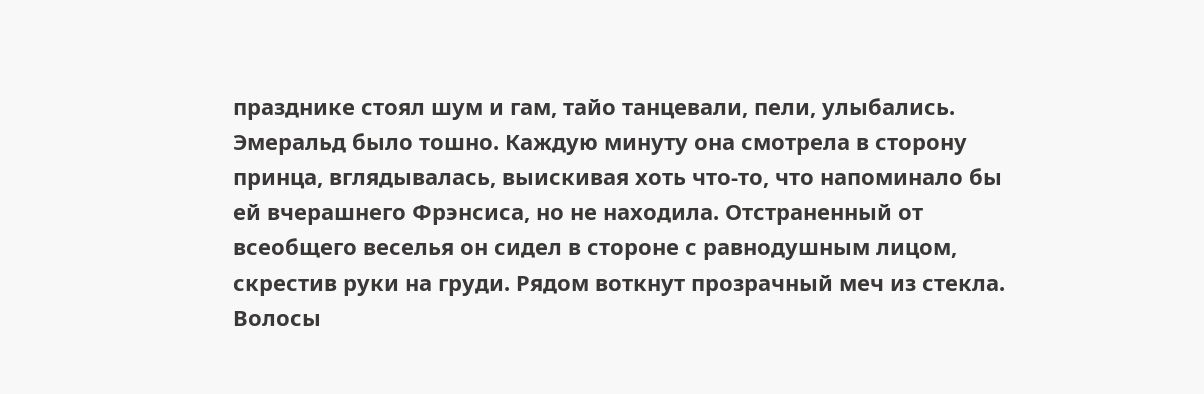празднике стоял шум и гам, тайо танцевали, пели, улыбались. Эмеральд было тошно. Каждую минуту она смотрела в сторону принца, вглядывалась, выискивая хоть что-то, что напоминало бы ей вчерашнего Фрэнсиса, но не находила. Отстраненный от всеобщего веселья он сидел в стороне с равнодушным лицом, скрестив руки на груди. Рядом воткнут прозрачный меч из стекла.
Волосы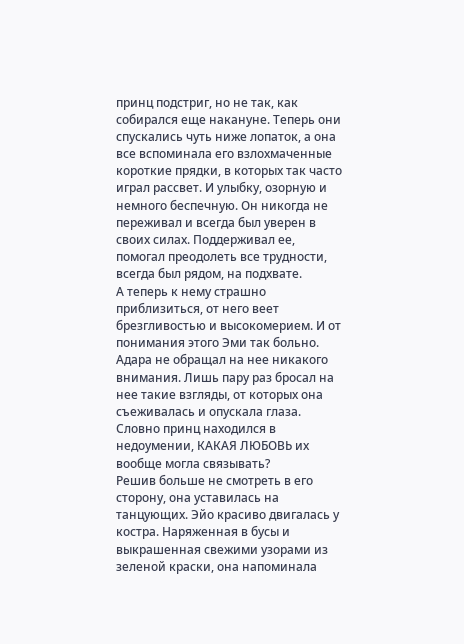принц подстриг, но не так, как собирался еще накануне. Теперь они спускались чуть ниже лопаток, а она все вспоминала его взлохмаченные короткие прядки, в которых так часто играл рассвет. И улыбку, озорную и немного беспечную. Он никогда не переживал и всегда был уверен в своих силах. Поддерживал ее, помогал преодолеть все трудности, всегда был рядом, на подхвате.
А теперь к нему страшно приблизиться, от него веет брезгливостью и высокомерием. И от понимания этого Эми так больно.
Адара не обращал на нее никакого внимания. Лишь пару раз бросал на нее такие взгляды, от которых она съеживалась и опускала глаза. Словно принц находился в недоумении, КАКАЯ ЛЮБОВЬ их вообще могла связывать?
Решив больше не смотреть в его сторону, она уставилась на танцующих. Эйо красиво двигалась у костра. Наряженная в бусы и выкрашенная свежими узорами из зеленой краски, она напоминала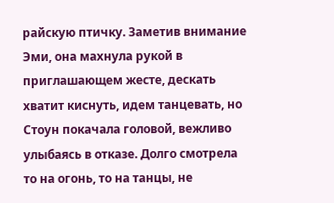райскую птичку. Заметив внимание Эми, она махнула рукой в приглашающем жесте, дескать хватит киснуть, идем танцевать, но Стоун покачала головой, вежливо улыбаясь в отказе. Долго смотрела то на огонь, то на танцы, не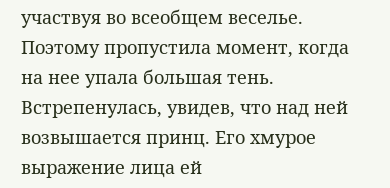участвуя во всеобщем веселье. Поэтому пропустила момент, когда на нее упала большая тень. Встрепенулась, увидев, что над ней возвышается принц. Его хмурое выражение лица ей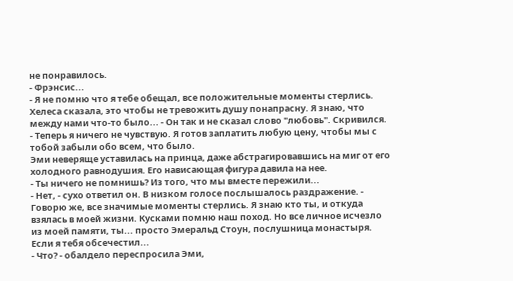не понравилось.
- Фрэнсис...
- Я не помню что я тебе обещал, все положительные моменты стерлись. Хелеса сказала, это чтобы не тревожить душу понапрасну. Я знаю, что между нами что-то было... - Он так и не сказал слово "любовь". Скривился. - Теперь я ничего не чувствую. Я готов заплатить любую цену, чтобы мы с тобой забыли обо всем, что было.
Эми неверяще уставилась на принца, даже абстрагировавшись на миг от его холодного равнодушия. Его нависающая фигура давила на нее.
- Ты ничего не помнишь? Из того, что мы вместе пережили...
- Нет, - сухо ответил он. В низком голосе послышалось раздражение. - Говорю же, все значимые моменты стерлись. Я знаю кто ты, и откуда взялась в моей жизни. Кусками помню наш поход. Но все личное исчезло из моей памяти, ты... просто Эмеральд Стоун, послушница монастыря. Если я тебя обсечестил...
- Что? - обалдело переспросила Эми,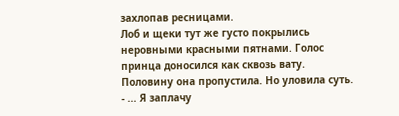захлопав ресницами.
Лоб и щеки тут же густо покрылись неровными красными пятнами. Голос принца доносился как сквозь вату. Половину она пропустила. Но уловила суть.
- ... Я заплачу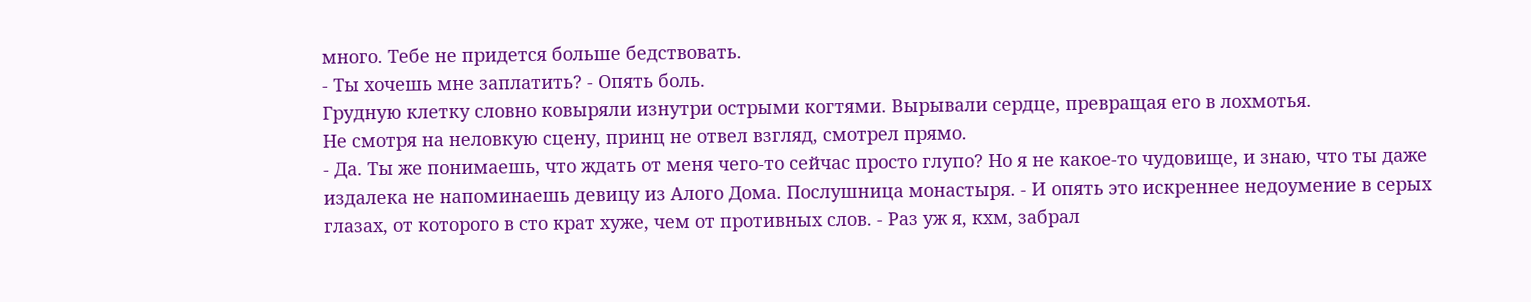много. Тебе не придется больше бедствовать.
- Ты хочешь мне заплатить? - Опять боль.
Грудную клетку словно ковыряли изнутри острыми когтями. Вырывали сердце, превращая его в лохмотья.
Не смотря на неловкую сцену, принц не отвел взгляд, смотрел прямо.
- Да. Ты же понимаешь, что ждать от меня чего-то сейчас просто глупо? Но я не какое-то чудовище, и знаю, что ты даже издалека не напоминаешь девицу из Алого Дома. Послушница монастыря. - И опять это искреннее недоумение в серых глазах, от которого в сто крат хуже, чем от противных слов. - Раз уж я, кхм, забрал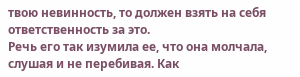твою невинность, то должен взять на себя ответственность за это.
Речь его так изумила ее, что она молчала, слушая и не перебивая. Как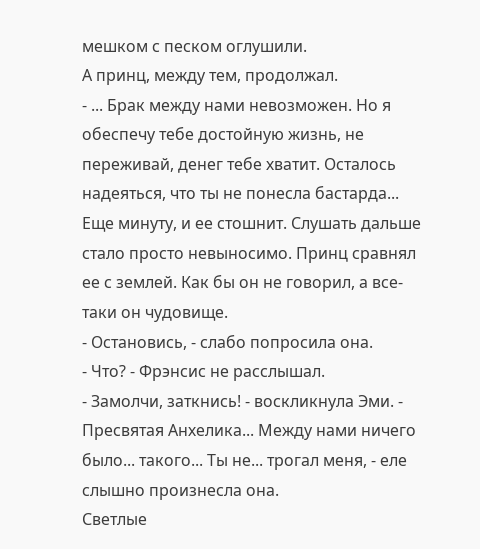мешком с песком оглушили.
А принц, между тем, продолжал.
- ... Брак между нами невозможен. Но я обеспечу тебе достойную жизнь, не переживай, денег тебе хватит. Осталось надеяться, что ты не понесла бастарда...
Еще минуту, и ее стошнит. Слушать дальше стало просто невыносимо. Принц сравнял ее с землей. Как бы он не говорил, а все-таки он чудовище.
- Остановись, - слабо попросила она.
- Что? - Фрэнсис не расслышал.
- Замолчи, заткнись! - воскликнула Эми. - Пресвятая Анхелика... Между нами ничего было... такого... Ты не... трогал меня, - еле слышно произнесла она.
Светлые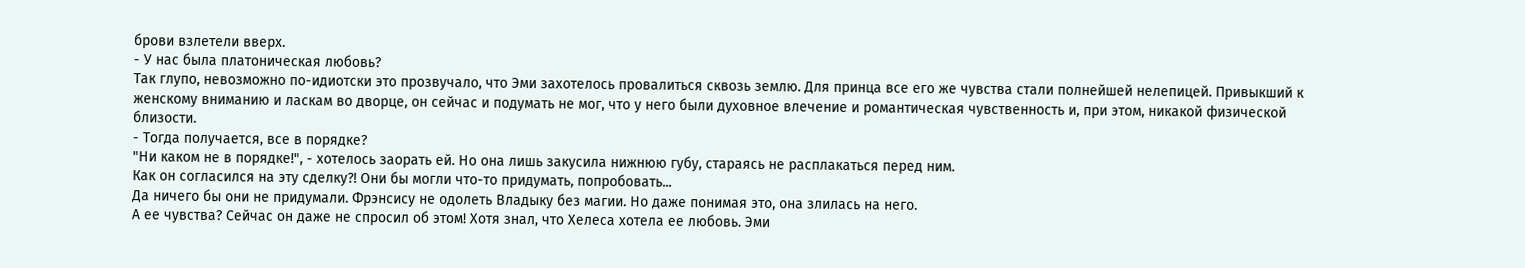брови взлетели вверх.
- У нас была платоническая любовь?
Так глупо, невозможно по-идиотски это прозвучало, что Эми захотелось провалиться сквозь землю. Для принца все его же чувства стали полнейшей нелепицей. Привыкший к женскому вниманию и ласкам во дворце, он сейчас и подумать не мог, что у него были духовное влечение и романтическая чувственность и, при этом, никакой физической близости.
- Тогда получается, все в порядке?
"Ни каком не в порядке!", - хотелось заорать ей. Но она лишь закусила нижнюю губу, стараясь не расплакаться перед ним.
Как он согласился на эту сделку?! Они бы могли что-то придумать, попробовать...
Да ничего бы они не придумали. Фрэнсису не одолеть Владыку без магии. Но даже понимая это, она злилась на него.
А ее чувства? Сейчас он даже не спросил об этом! Хотя знал, что Хелеса хотела ее любовь. Эми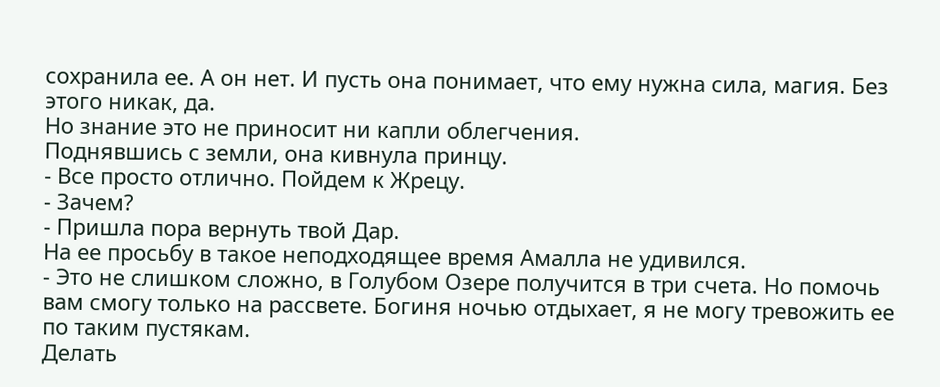сохранила ее. А он нет. И пусть она понимает, что ему нужна сила, магия. Без этого никак, да.
Но знание это не приносит ни капли облегчения.
Поднявшись с земли, она кивнула принцу.
- Все просто отлично. Пойдем к Жрецу.
- Зачем?
- Пришла пора вернуть твой Дар.
На ее просьбу в такое неподходящее время Амалла не удивился.
- Это не слишком сложно, в Голубом Озере получится в три счета. Но помочь вам смогу только на рассвете. Богиня ночью отдыхает, я не могу тревожить ее по таким пустякам.
Делать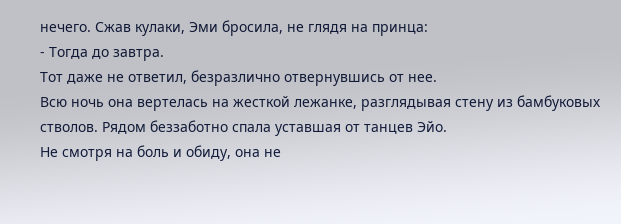нечего. Сжав кулаки, Эми бросила, не глядя на принца:
- Тогда до завтра.
Тот даже не ответил, безразлично отвернувшись от нее.
Всю ночь она вертелась на жесткой лежанке, разглядывая стену из бамбуковых стволов. Рядом беззаботно спала уставшая от танцев Эйо.
Не смотря на боль и обиду, она не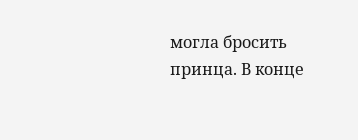могла бросить принца. В конце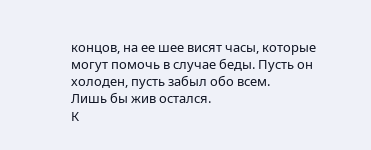концов, на ее шее висят часы, которые могут помочь в случае беды. Пусть он холоден, пусть забыл обо всем.
Лишь бы жив остался.
К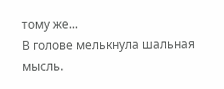тому же...
В голове мелькнула шальная мысль.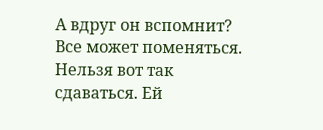А вдруг он вспомнит? Все может поменяться. Нельзя вот так сдаваться. Ей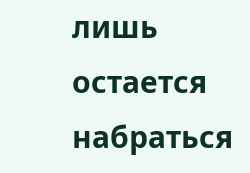лишь остается набраться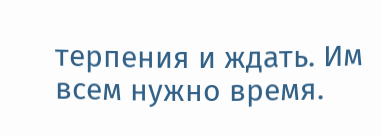терпения и ждать. Им всем нужно время.